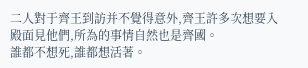二人對于齊王到訪并不覺得意外,齊王許多次想要入殿面見他們,所為的事情自然也是齊國。
誰都不想死,誰都想活著。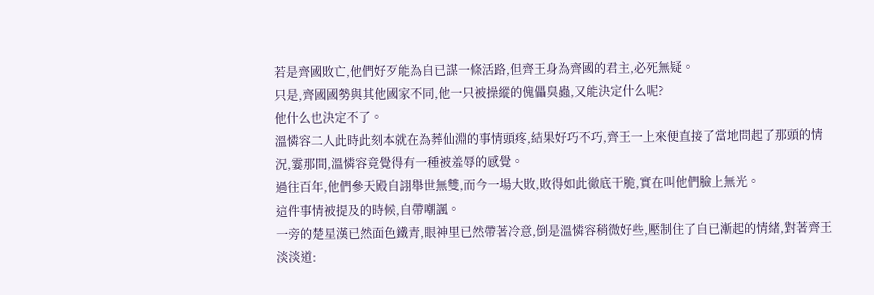若是齊國敗亡,他們好歹能為自已謀一條活路,但齊王身為齊國的君主,必死無疑。
只是,齊國國勢與其他國家不同,他一只被操縱的傀儡臭蟲,又能決定什么呢?
他什么也決定不了。
溫憐容二人此時此刻本就在為葬仙淵的事情頭疼,結果好巧不巧,齊王一上來便直接了當地問起了那頭的情況,霎那間,溫憐容竟覺得有一種被羞辱的感覺。
過往百年,他們參天殿自詡舉世無雙,而今一場大敗,敗得如此徹底干脆,實在叫他們臉上無光。
這件事情被提及的時候,自帶嘲諷。
一旁的楚星漢已然面色鐵青,眼神里已然帶著冷意,倒是溫憐容稍微好些,壓制住了自已漸起的情緒,對著齊王淡淡道: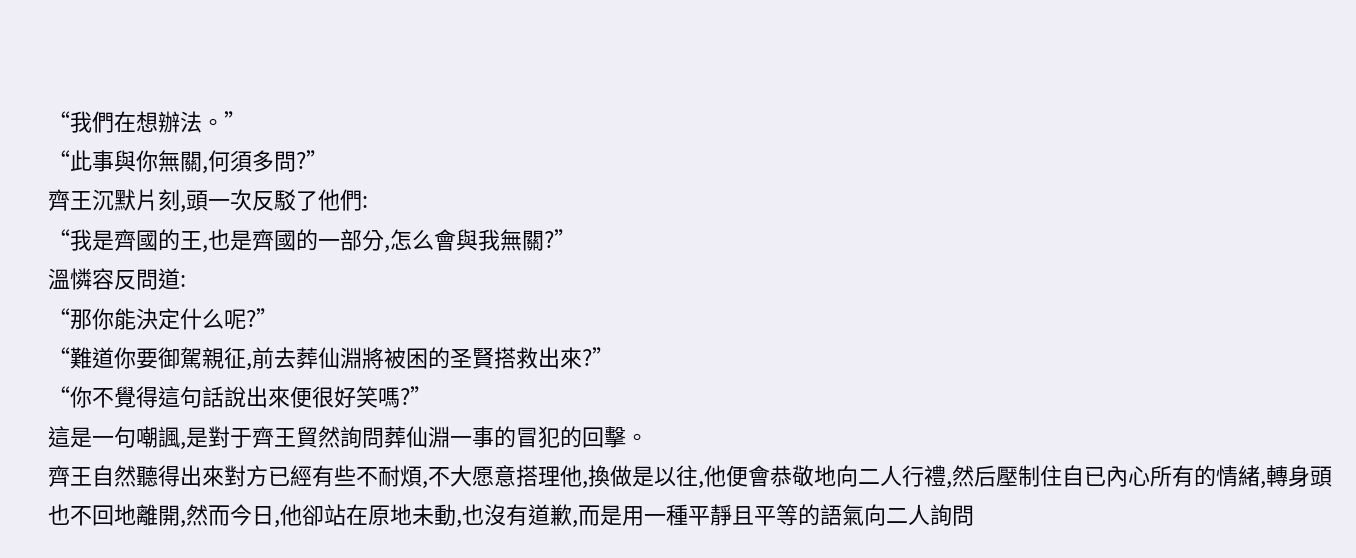“我們在想辦法。”
“此事與你無關,何須多問?”
齊王沉默片刻,頭一次反駁了他們:
“我是齊國的王,也是齊國的一部分,怎么會與我無關?”
溫憐容反問道:
“那你能決定什么呢?”
“難道你要御駕親征,前去葬仙淵將被困的圣賢搭救出來?”
“你不覺得這句話說出來便很好笑嗎?”
這是一句嘲諷,是對于齊王貿然詢問葬仙淵一事的冒犯的回擊。
齊王自然聽得出來對方已經有些不耐煩,不大愿意搭理他,換做是以往,他便會恭敬地向二人行禮,然后壓制住自已內心所有的情緒,轉身頭也不回地離開,然而今日,他卻站在原地未動,也沒有道歉,而是用一種平靜且平等的語氣向二人詢問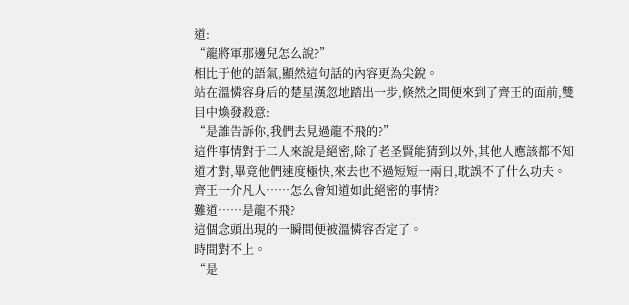道:
“龍將軍那邊兒怎么說?”
相比于他的語氣,顯然這句話的內容更為尖銳。
站在溫憐容身后的楚星漢忽地踏出一步,倏然之間便來到了齊王的面前,雙目中煥發殺意:
“是誰告訴你,我們去見過龍不飛的?”
這件事情對于二人來說是絕密,除了老圣賢能猜到以外,其他人應該都不知道才對,畢竟他們速度極快,來去也不過短短一兩日,耽誤不了什么功夫。
齊王一介凡人……怎么會知道如此絕密的事情?
難道……是龍不飛?
這個念頭出現的一瞬間便被溫憐容否定了。
時間對不上。
“是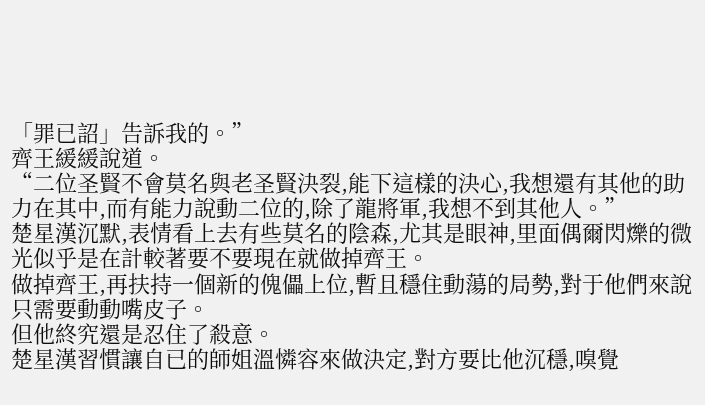「罪已詔」告訴我的。”
齊王緩緩說道。
“二位圣賢不會莫名與老圣賢決裂,能下這樣的決心,我想還有其他的助力在其中,而有能力說動二位的,除了龍將軍,我想不到其他人。”
楚星漢沉默,表情看上去有些莫名的陰森,尤其是眼神,里面偶爾閃爍的微光似乎是在計較著要不要現在就做掉齊王。
做掉齊王,再扶持一個新的傀儡上位,暫且穩住動蕩的局勢,對于他們來說只需要動動嘴皮子。
但他終究還是忍住了殺意。
楚星漢習慣讓自已的師姐溫憐容來做決定,對方要比他沉穩,嗅覺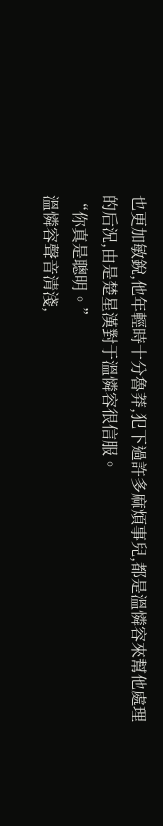也更加敏銳,他年輕時十分魯莽,犯下過許多麻煩事兒,都是溫憐容來幫他處理的后況,由是楚星漢對于溫憐容很信服。
“你真是聰明。”
溫憐容聲音清淺,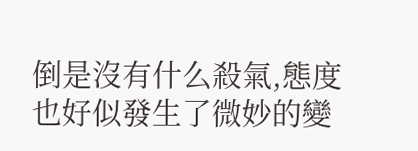倒是沒有什么殺氣,態度也好似發生了微妙的變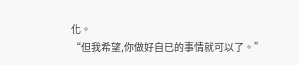化。
“但我希望,你做好自已的事情就可以了。”